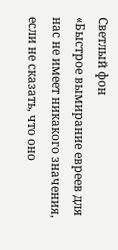Светлый фон
«Быстрое вымирание евреев для нас не имеет никакого значения, если не сказать, что оно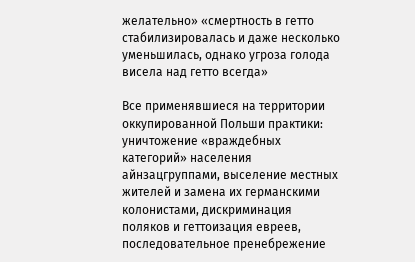желательно» «смертность в гетто стабилизировалась и даже несколько уменьшилась, однако угроза голода висела над гетто всегда»

Все применявшиеся на территории оккупированной Польши практики: уничтожение «враждебных категорий» населения айнзацгруппами, выселение местных жителей и замена их германскими колонистами, дискриминация поляков и геттоизация евреев, последовательное пренебрежение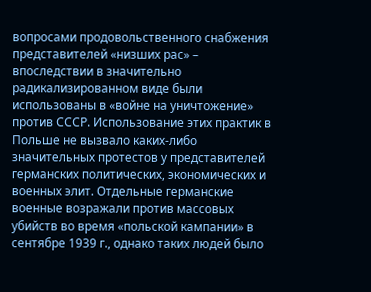вопросами продовольственного снабжения представителей «низших рас» – впоследствии в значительно радикализированном виде были использованы в «войне на уничтожение» против СССР. Использование этих практик в Польше не вызвало каких-либо значительных протестов у представителей германских политических, экономических и военных элит. Отдельные германские военные возражали против массовых убийств во время «польской кампании» в сентябре 1939 г., однако таких людей было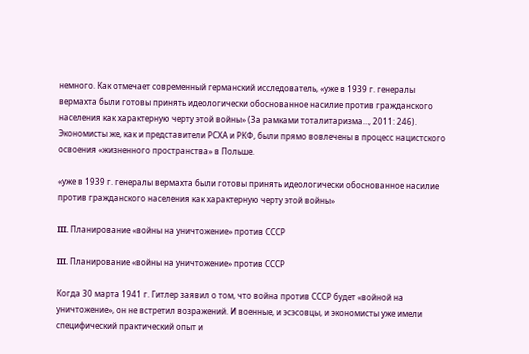немного. Как отмечает современный германский исследователь, «уже в 1939 г. генералы вермахта были готовы принять идеологически обоснованное насилие против гражданского населения как характерную черту этой войны» (За рамками тоталитаризма…, 2011: 246). Экономисты же, как и представители РСХА и РКФ, были прямо вовлечены в процесс нацистского освоения «жизненного пространства» в Польше.

«уже в 1939 г. генералы вермахта были готовы принять идеологически обоснованное насилие против гражданского населения как характерную черту этой войны»

III. Планирование «войны на уничтожение» против СССР

III. Планирование «войны на уничтожение» против СССР

Когда 30 марта 1941 г. Гитлер заявил о том, что война против СССР будет «войной на уничтожение», он не встретил возражений. И военные, и эсэсовцы, и экономисты уже имели специфический практический опыт и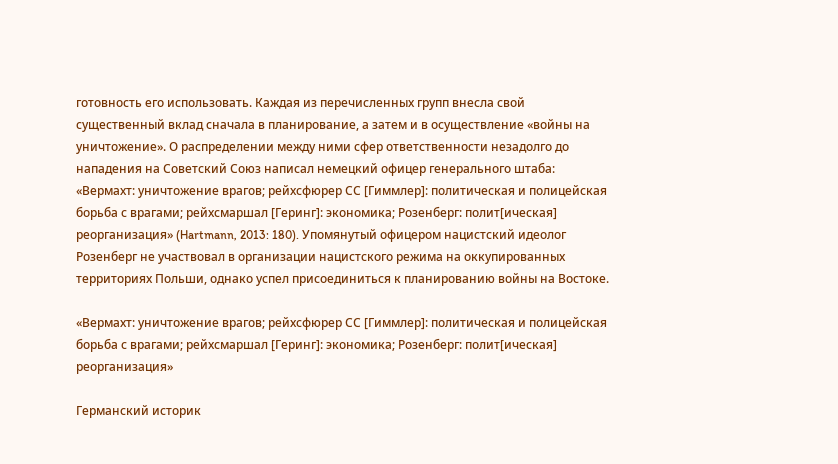готовность его использовать. Каждая из перечисленных групп внесла свой существенный вклад сначала в планирование, а затем и в осуществление «войны на уничтожение». О распределении между ними сфер ответственности незадолго до нападения на Советский Союз написал немецкий офицер генерального штаба: «Вермахт: уничтожение врагов; рейхсфюрер СС [Гиммлер]: политическая и полицейская борьба с врагами; рейхсмаршал [Геринг]: экономика; Розенберг: полит[ическая] реорганизация» (Hartmann, 2013: 180). Упомянутый офицером нацистский идеолог Розенберг не участвовал в организации нацистского режима на оккупированных территориях Польши, однако успел присоединиться к планированию войны на Востоке.

«Вермахт: уничтожение врагов; рейхсфюрер СС [Гиммлер]: политическая и полицейская борьба с врагами; рейхсмаршал [Геринг]: экономика; Розенберг: полит[ическая] реорганизация»

Германский историк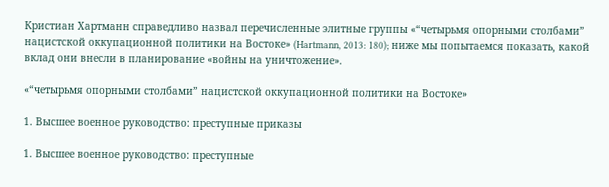Кристиан Хартманн справедливо назвал перечисленные элитные группы «“четырьмя опорными столбами” нацистской оккупационной политики на Востоке» (Hartmann, 2013: 180); ниже мы попытаемся показать, какой вклад они внесли в планирование «войны на уничтожение».

«“четырьмя опорными столбами” нацистской оккупационной политики на Востоке»

1. Высшее военное руководство: преступные приказы

1. Высшее военное руководство: преступные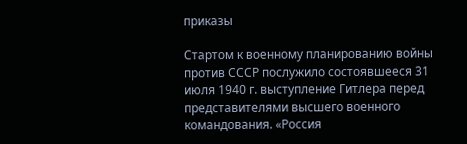приказы

Стартом к военному планированию войны против СССР послужило состоявшееся 31 июля 1940 г. выступление Гитлера перед представителями высшего военного командования. «Россия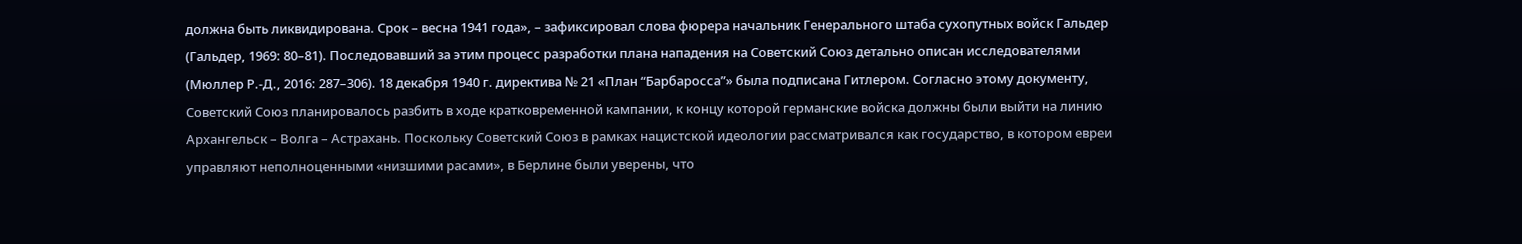должна быть ликвидирована. Срок – весна 1941 года», – зафиксировал слова фюрера начальник Генерального штаба сухопутных войск Гальдер (Гальдер, 1969: 80–81). Последовавший за этим процесс разработки плана нападения на Советский Союз детально описан исследователями (Мюллер Р.-Д., 2016: 287–306). 18 декабря 1940 г. директива № 21 «План “Барбаросса”» была подписана Гитлером. Согласно этому документу, Советский Союз планировалось разбить в ходе кратковременной кампании, к концу которой германские войска должны были выйти на линию Архангельск – Волга – Астрахань. Поскольку Советский Союз в рамках нацистской идеологии рассматривался как государство, в котором евреи управляют неполноценными «низшими расами», в Берлине были уверены, что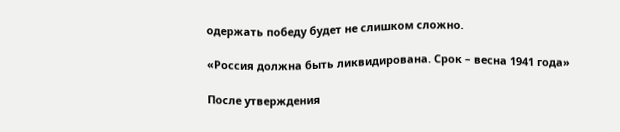одержать победу будет не слишком сложно.

«Россия должна быть ликвидирована. Срок – весна 1941 года»

После утверждения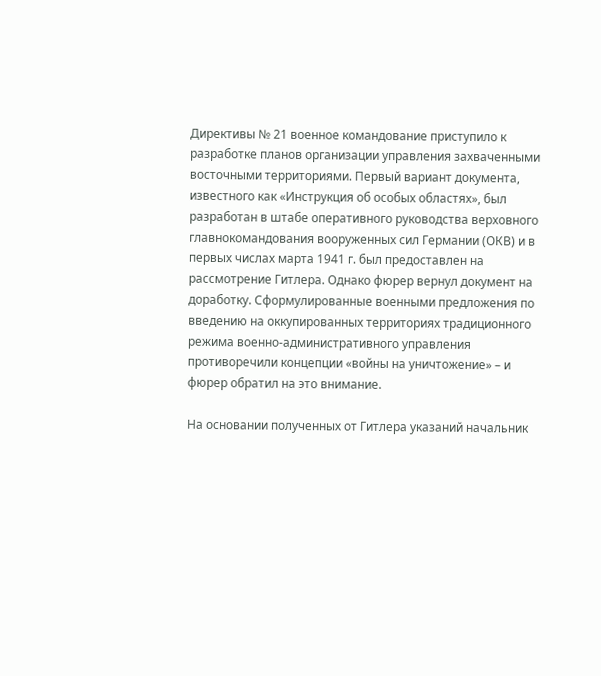Директивы № 21 военное командование приступило к разработке планов организации управления захваченными восточными территориями. Первый вариант документа, известного как «Инструкция об особых областях», был разработан в штабе оперативного руководства верховного главнокомандования вооруженных сил Германии (ОКВ) и в первых числах марта 1941 г. был предоставлен на рассмотрение Гитлера. Однако фюрер вернул документ на доработку. Сформулированные военными предложения по введению на оккупированных территориях традиционного режима военно-административного управления противоречили концепции «войны на уничтожение» – и фюрер обратил на это внимание.

На основании полученных от Гитлера указаний начальник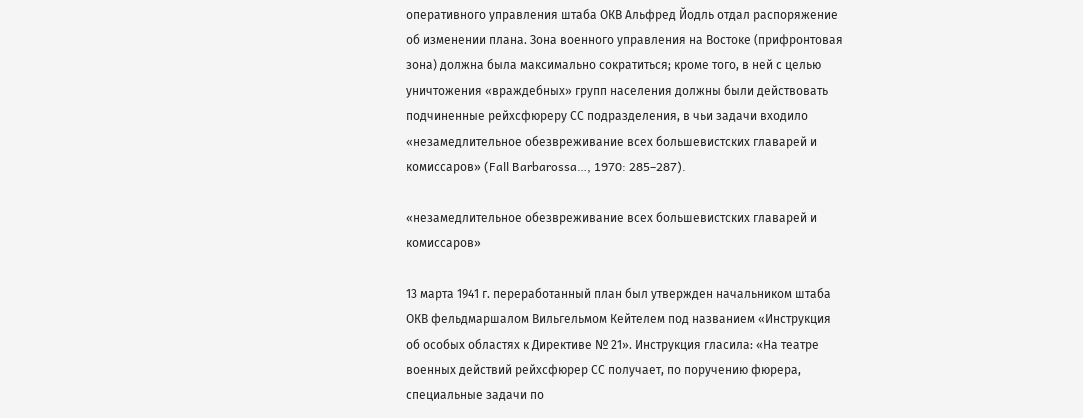оперативного управления штаба ОКВ Альфред Йодль отдал распоряжение об изменении плана. Зона военного управления на Востоке (прифронтовая зона) должна была максимально сократиться; кроме того, в ней с целью уничтожения «враждебных» групп населения должны были действовать подчиненные рейхсфюреру СС подразделения, в чьи задачи входило «незамедлительное обезвреживание всех большевистских главарей и комиссаров» (Fall Barbarossa…, 1970: 285–287).

«незамедлительное обезвреживание всех большевистских главарей и комиссаров»

13 марта 1941 г. переработанный план был утвержден начальником штаба ОКВ фельдмаршалом Вильгельмом Кейтелем под названием «Инструкция об особых областях к Директиве № 21». Инструкция гласила: «На театре военных действий рейхсфюрер СС получает, по поручению фюрера, специальные задачи по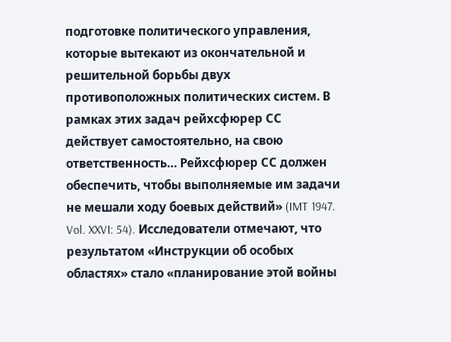подготовке политического управления, которые вытекают из окончательной и решительной борьбы двух противоположных политических систем. В рамках этих задач рейхсфюрер СС действует самостоятельно, на свою ответственность… Рейхсфюрер СС должен обеспечить, чтобы выполняемые им задачи не мешали ходу боевых действий» (IMT 1947. Vol. XXVI: 54). Исследователи отмечают, что результатом «Инструкции об особых областях» стало «планирование этой войны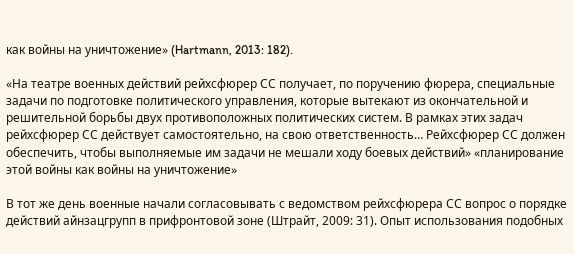как войны на уничтожение» (Hartmann, 2013: 182).

«На театре военных действий рейхсфюрер СС получает, по поручению фюрера, специальные задачи по подготовке политического управления, которые вытекают из окончательной и решительной борьбы двух противоположных политических систем. В рамках этих задач рейхсфюрер СС действует самостоятельно, на свою ответственность… Рейхсфюрер СС должен обеспечить, чтобы выполняемые им задачи не мешали ходу боевых действий» «планирование этой войны как войны на уничтожение»

В тот же день военные начали согласовывать с ведомством рейхсфюрера СС вопрос о порядке действий айнзацгрупп в прифронтовой зоне (Штрайт, 2009: 31). Опыт использования подобных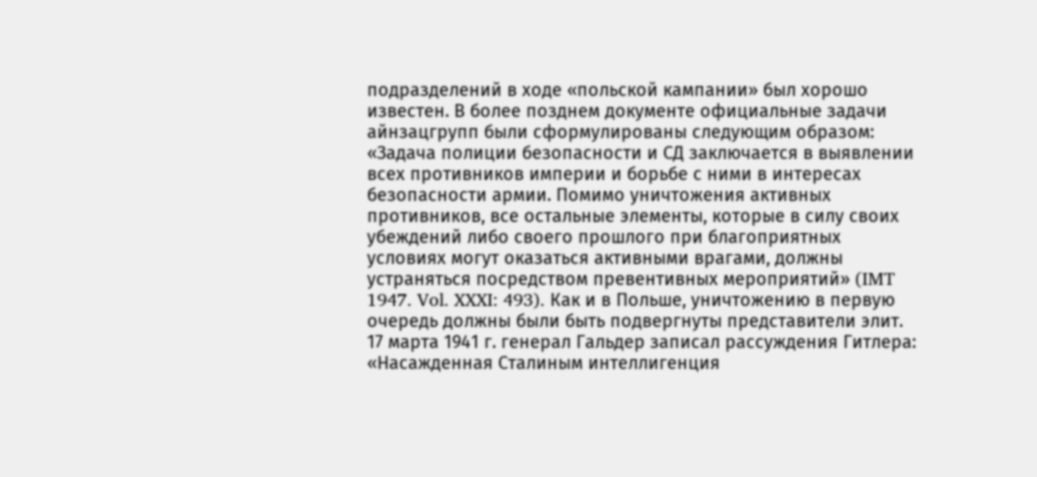подразделений в ходе «польской кампании» был хорошо известен. В более позднем документе официальные задачи айнзацгрупп были сформулированы следующим образом: «Задача полиции безопасности и СД заключается в выявлении всех противников империи и борьбе с ними в интересах безопасности армии. Помимо уничтожения активных противников, все остальные элементы, которые в силу своих убеждений либо своего прошлого при благоприятных условиях могут оказаться активными врагами, должны устраняться посредством превентивных мероприятий» (IMT 1947. Vol. XXXI: 493). Как и в Польше, уничтожению в первую очередь должны были быть подвергнуты представители элит. 17 марта 1941 г. генерал Гальдер записал рассуждения Гитлера: «Насажденная Сталиным интеллигенция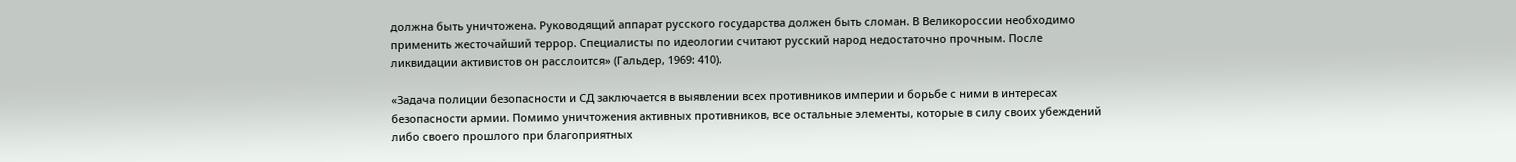должна быть уничтожена. Руководящий аппарат русского государства должен быть сломан. В Великороссии необходимо применить жесточайший террор. Специалисты по идеологии считают русский народ недостаточно прочным. После ликвидации активистов он расслоится» (Гальдер, 1969: 410).

«Задача полиции безопасности и СД заключается в выявлении всех противников империи и борьбе с ними в интересах безопасности армии. Помимо уничтожения активных противников, все остальные элементы, которые в силу своих убеждений либо своего прошлого при благоприятных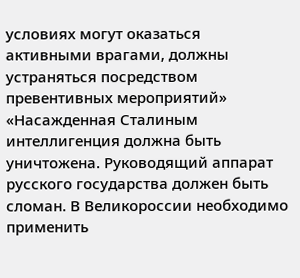условиях могут оказаться активными врагами, должны устраняться посредством превентивных мероприятий» «Насажденная Сталиным интеллигенция должна быть уничтожена. Руководящий аппарат русского государства должен быть сломан. В Великороссии необходимо применить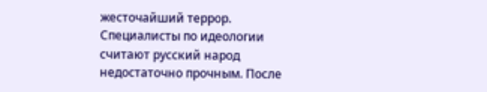жесточайший террор. Специалисты по идеологии считают русский народ недостаточно прочным. После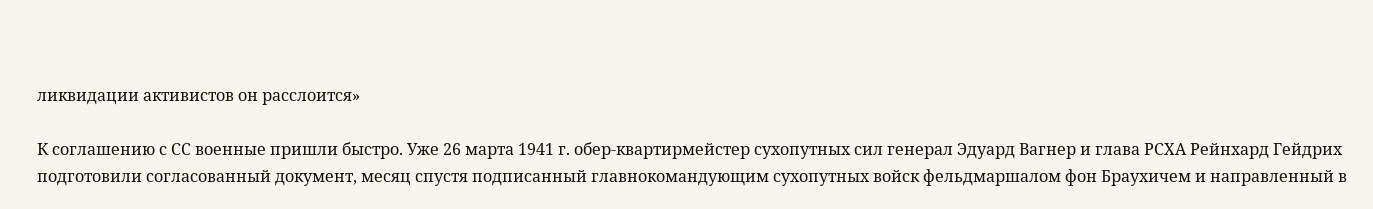ликвидации активистов он расслоится»

К соглашению с СС военные пришли быстро. Уже 26 марта 1941 г. обер-квартирмейстер сухопутных сил генерал Эдуард Вагнер и глава РСХА Рейнхард Гейдрих подготовили согласованный документ, месяц спустя подписанный главнокомандующим сухопутных войск фельдмаршалом фон Браухичем и направленный в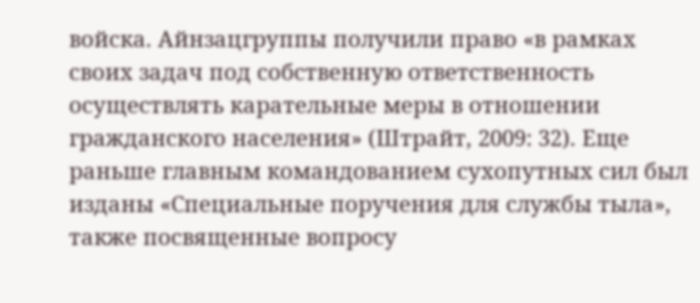войска. Айнзацгруппы получили право «в рамках своих задач под собственную ответственность осуществлять карательные меры в отношении гражданского населения» (Штрайт, 2009: 32). Еще раньше главным командованием сухопутных сил был изданы «Специальные поручения для службы тыла», также посвященные вопросу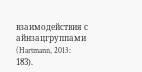взаимодействия с айнзацгруппами (Hartmann, 2013: 183).